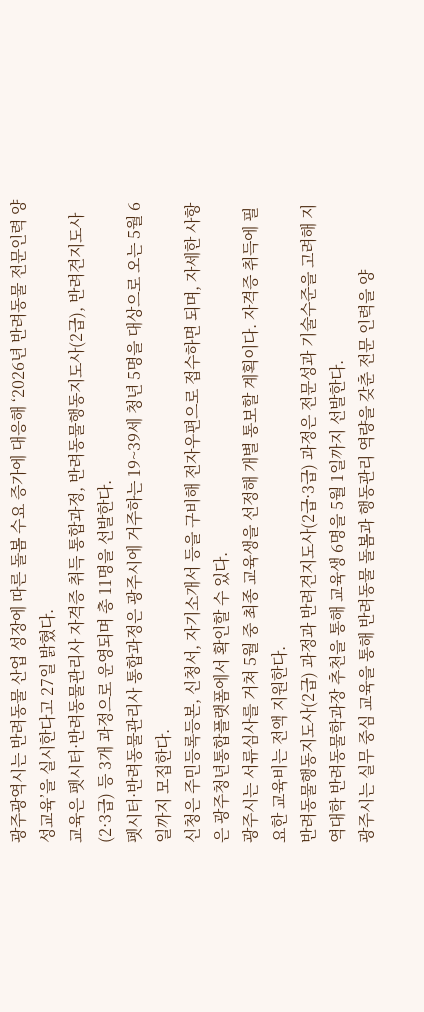광주광역시는 반려동물 산업 성장에 따른 돌봄 수요 증가에 대응해 ‘2026년 반려동물 전문인력 양성교육’을 실시한다고 27일 밝혔다.
교육은 펫시터·반려동물관리사 자격증 취득 통합과정, 반려동물행동지도사(2급), 반려견지도사(2·3급) 등 3개 과정으로 운영되며 총 11명을 선발한다.
펫시터·반려동물관리사 통합과정은 광주시에 거주하는 19~39세 청년 5명을 대상으로 오는 5월 6일까지 모집한다.
신청은 주민등록등본, 신청서, 자기소개서 등을 구비해 전자우편으로 접수하면 되며, 자세한 사항은 광주청년통합플랫폼에서 확인할 수 있다.
광주시는 서류심사를 거쳐 5월 중 최종 교육생을 선정해 개별 통보할 계획이다. 자격증 취득에 필요한 교육비는 전액 지원한다.
반려동물행동지도사(2급) 과정과 반려견지도사(2급·3급) 과정은 전문성과 기술수준을 고려해 지역대학 반려동물학과장 추천을 통해 교육생 6명을 5월 1일까지 선발한다.
광주시는 실무 중심 교육을 통해 반려동물 돌봄과 행동관리 역량을 갖춘 전문 인력을 양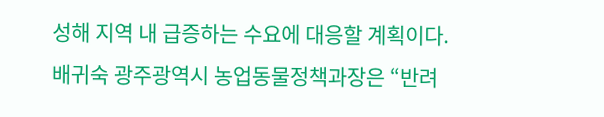성해 지역 내 급증하는 수요에 대응할 계획이다.
배귀숙 광주광역시 농업동물정책과장은 “반려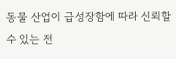동물 산업이 급성장함에 따라 신뢰할 수 있는 전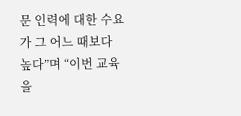문 인력에 대한 수요가 그 어느 때보다 높다”며 “이번 교육을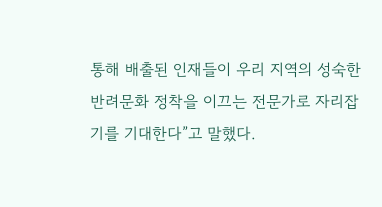통해 배출된 인재들이 우리 지역의 성숙한 반려문화 정착을 이끄는 전문가로 자리잡기를 기대한다”고 말했다.